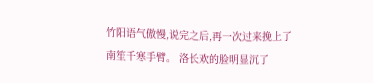竹阳语气傲慢,说完之后,再一次过来挽上了南笙千寒手臂。 洛长欢的脸明显沉了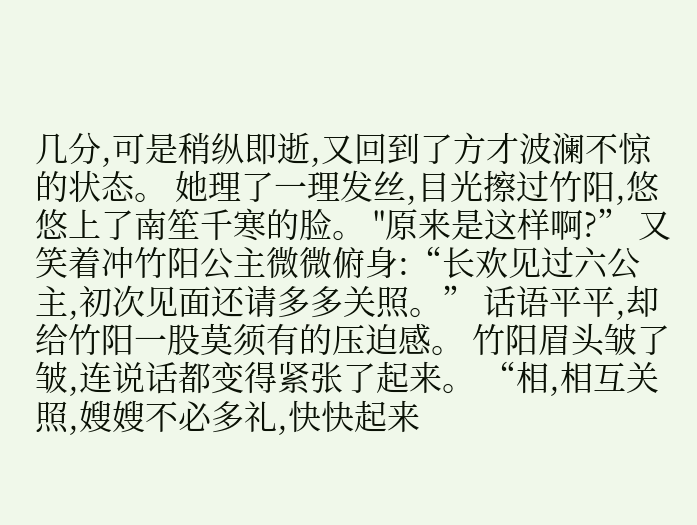几分,可是稍纵即逝,又回到了方才波澜不惊的状态。 她理了一理发丝,目光擦过竹阳,悠悠上了南笙千寒的脸。 "原来是这样啊?” 又笑着冲竹阳公主微微俯身:“长欢见过六公主,初次见面还请多多关照。” 话语平平,却给竹阳一股莫须有的压迫感。 竹阳眉头皱了皱,连说话都变得紧张了起来。 “相,相互关照,嫂嫂不必多礼,快快起来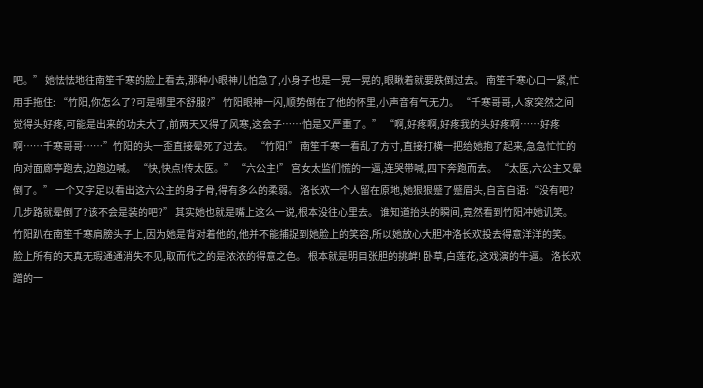吧。” 她怯怯地往南笙千寒的脸上看去,那种小眼神儿怕急了,小身子也是一晃一晃的,眼瞅着就要跌倒过去。 南笙千寒心口一紧,忙用手拖住: “竹阳,你怎么了?可是哪里不舒服?” 竹阳眼神一闪,顺势倒在了他的怀里,小声音有气无力。 “千寒哥哥,人家突然之间觉得头好疼,可能是出来的功夫大了,前两天又得了风寒,这会子……怕是又严重了。” “啊,好疼啊,好疼我的头好疼啊……好疼啊……千寒哥哥……”竹阳的头一歪直接晕死了过去。 “竹阳!” 南笙千寒一看乱了方寸,直接打横一把给她抱了起来,急急忙忙的向对面廊亭跑去,边跑边喊。 “快,快点!传太医。” “六公主!” 宫女太监们慌的一逼,连哭带喊,四下奔跑而去。 “太医,六公主又晕倒了。” 一个又字足以看出这六公主的身子骨,得有多么的柔弱。 洛长欢一个人留在原地,她狠狠蹙了蹙眉头,自言自语:“没有吧?几步路就晕倒了?该不会是装的吧?” 其实她也就是嘴上这么一说,根本没往心里去。 谁知道抬头的瞬间,竟然看到竹阳冲她讥笑。 竹阳趴在南笙千寒肩膀头子上,因为她是背对着他的,他并不能捕捉到她脸上的笑容,所以她放心大胆冲洛长欢投去得意洋洋的笑。 脸上所有的天真无瑕通通消失不见,取而代之的是浓浓的得意之色。 根本就是明目张胆的挑衅! 卧草,白莲花,这戏演的牛逼。 洛长欢蹭的一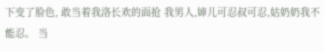下变了脸色, 敢当着我洛长欢的面抢 我男人,婶儿可忍叔可忍,姑奶奶我不能忍。 当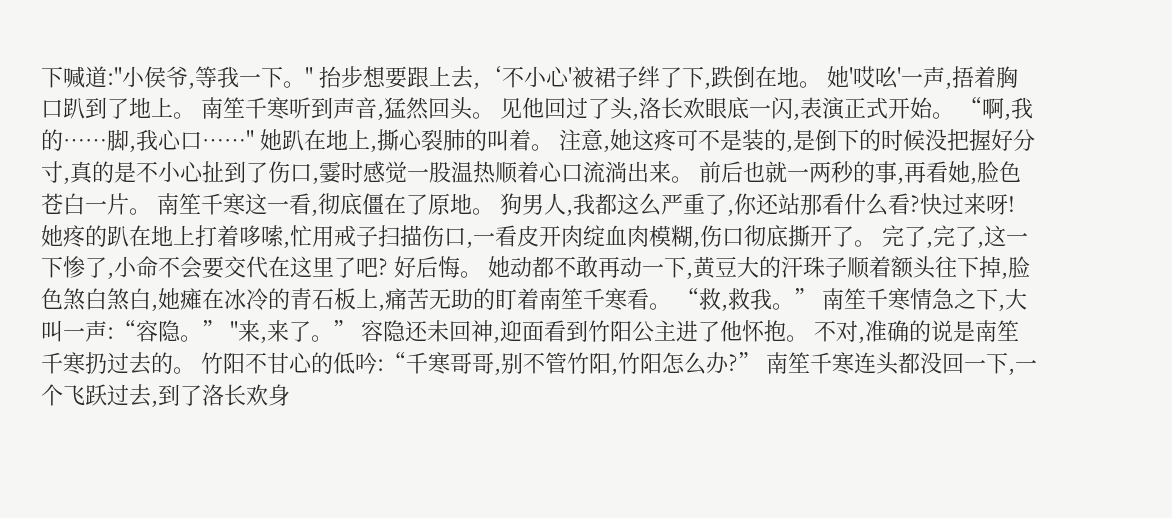下喊道:"小侯爷,等我一下。" 抬步想要跟上去,‘不小心'被裙子绊了下,跌倒在地。 她'哎吆'一声,捂着胸口趴到了地上。 南笙千寒听到声音,猛然回头。 见他回过了头,洛长欢眼底一闪,表演正式开始。 “啊,我的……脚,我心口……" 她趴在地上,撕心裂肺的叫着。 注意,她这疼可不是装的,是倒下的时候没把握好分寸,真的是不小心扯到了伤口,霎时感觉一股温热顺着心口流淌出来。 前后也就一两秒的事,再看她,脸色苍白一片。 南笙千寒这一看,彻底僵在了原地。 狗男人,我都这么严重了,你还站那看什么看?快过来呀! 她疼的趴在地上打着哆嗦,忙用戒子扫描伤口,一看皮开肉绽血肉模糊,伤口彻底撕开了。 完了,完了,这一下惨了,小命不会要交代在这里了吧? 好后悔。 她动都不敢再动一下,黄豆大的汗珠子顺着额头往下掉,脸色煞白煞白,她瘫在冰冷的青石板上,痛苦无助的盯着南笙千寒看。 “救,救我。” 南笙千寒情急之下,大叫一声:“容隐。” "来,来了。” 容隐还未回神,迎面看到竹阳公主进了他怀抱。 不对,准确的说是南笙千寒扔过去的。 竹阳不甘心的低吟:“千寒哥哥,别不管竹阳,竹阳怎么办?” 南笙千寒连头都没回一下,一个飞跃过去,到了洛长欢身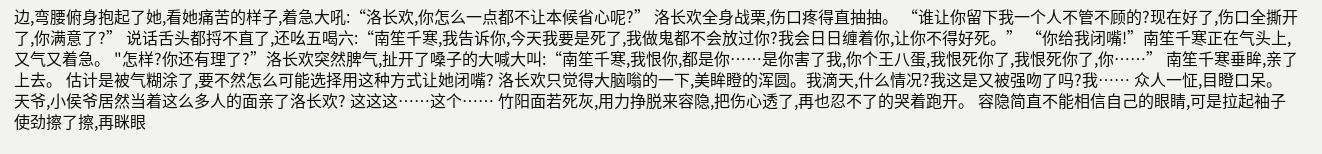边,弯腰俯身抱起了她,看她痛苦的样子,着急大吼:“洛长欢,你怎么一点都不让本候省心呢?” 洛长欢全身战栗,伤口疼得直抽抽。 “谁让你留下我一个人不管不顾的?现在好了,伤口全撕开了,你满意了?” 说话舌头都捋不直了,还吆五喝六:“南笙千寒,我告诉你,今天我要是死了,我做鬼都不会放过你?我会日日缠着你,让你不得好死。” “你给我闭嘴!”南笙千寒正在气头上,又气又着急。 "怎样?你还有理了?”洛长欢突然脾气,扯开了嗓子的大喊大叫:“南笙千寒,我恨你,都是你……是你害了我,你个王八蛋,我恨死你了,我恨死你了,你……” 南笙千寒垂眸,亲了上去。 估计是被气糊涂了,要不然怎么可能选择用这种方式让她闭嘴? 洛长欢只觉得大脑嗡的一下,美眸瞪的浑圆。我滴天,什么情况?我这是又被强吻了吗?我…… 众人一怔,目瞪口呆。 天爷,小侯爷居然当着这么多人的面亲了洛长欢? 这这这……这个…… 竹阳面若死灰,用力挣脱来容隐,把伤心透了,再也忍不了的哭着跑开。 容隐简直不能相信自己的眼睛,可是拉起袖子使劲擦了擦,再眯眼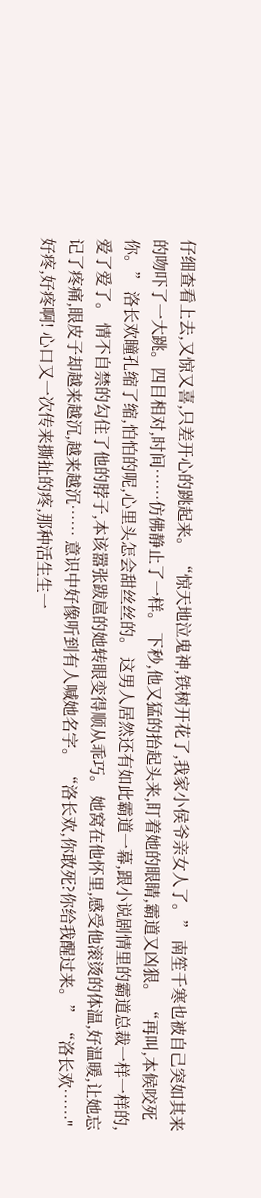仔细查看上去,又惊又喜,只差开心的跳起来。 “惊天地泣鬼神,铁树开花了,我家小侯爷亲女人了。” 南笙千寒也被自己突如其来的吻吓了一大跳。四目相对,时间……仿佛静止了一样。 下秒,他又猛的抬起头来,盯着她的眼睛,霸道又凶狠。 “再叫,本候咬死你。” 洛长欢瞳孔缩了缩,怕怕的呢,心里头怎会甜丝丝的。 这男人居然还有如此霸道一幕,跟小说剧情里的霸道总裁一样一样的,爱了爱了。 情不自禁的勾住了他的脖子,本该嚣张跋扈的她转眼变得顺从乖巧。 她窝在他怀里,感受他滚烫的体温,好温暖,让她忘记了疼痛,眼皮子却越来越沉,越来越沉…… 意识中好像听到有人喊她名字。 “洛长欢,你敢死?你给我醒过来。” “洛长欢……" 好疼,好疼啊! 心口又一次传来撕扯的疼,那种活生生一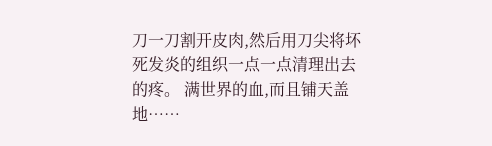刀一刀割开皮肉,然后用刀尖将坏死发炎的组织一点一点清理出去的疼。 满世界的血,而且铺天盖地……